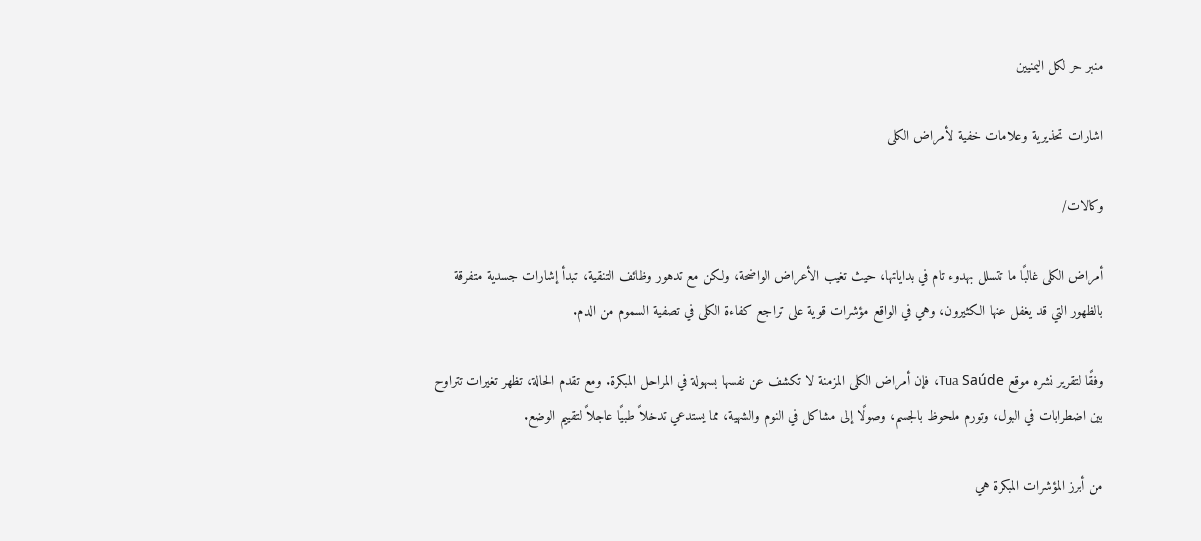منبر حر لكل اليمنيين

اشارات تحذيرية وعلامات خفية لأمراض الكلى

وكالات/

أمراض الكلى غالبًا ما تتسلل بهدوء تام في بداياتها، حيث تغيب الأعراض الواضحة، ولكن مع تدهور وظائف التنقية، تبدأ إشارات جسدية متفرقة بالظهور التي قد يغفل عنها الكثيرون، وهي في الواقع مؤشرات قوية على تراجع كفاءة الكلى في تصفية السموم من الدم.

وفقًا لتقرير نشره موقع Tua Saúde، فإن أمراض الكلى المزمنة لا تكشف عن نفسها بسهولة في المراحل المبكرة. ومع تقدم الحالة، تظهر تغيرات تتراوح بين اضطرابات في البول، وتورم ملحوظ بالجسم، وصولًا إلى مشاكل في النوم والشهية، مما يستدعي تدخلاً طبيًا عاجلاً لتقييم الوضع.

من أبرز المؤشرات المبكرة هي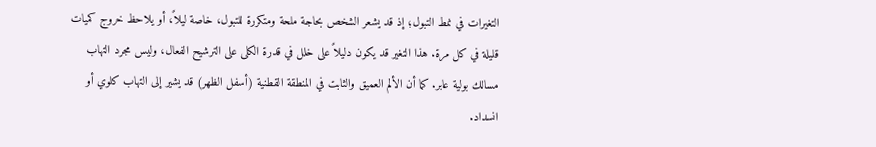التغيرات في نمط التبول؛ إذ قد يشعر الشخص بحاجة ملحة ومتكررة للتبول، خاصة ليلاً، أو يلاحظ خروج كميات قليلة في كل مرة. هذا التغير قد يكون دليلاً على خلل في قدرة الكلى على الترشيح الفعال، وليس مجرد التهاب مسالك بولية عابر. كما أن الألم العميق والثابت في المنطقة القطنية (أسفل الظهر) قد يشير إلى التهاب كلوي أو انسداد.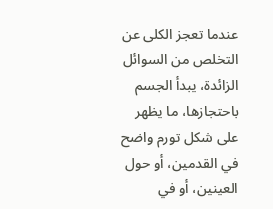عندما تعجز الكلى عن التخلص من السوائل الزائدة، يبدأ الجسم باحتجازها، ما يظهر على شكل تورم واضح في القدمين، أو حول العينين، أو في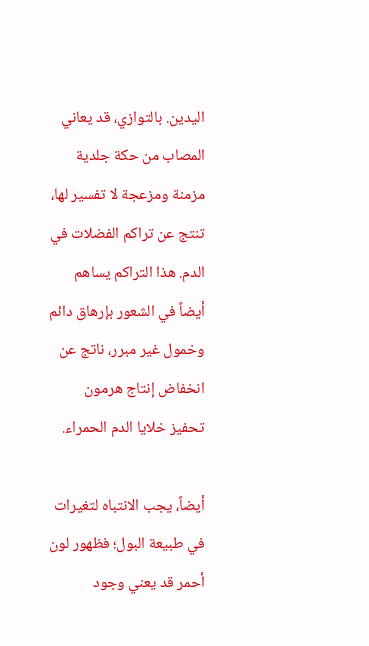اليدين. بالتوازي، قد يعاني المصاب من حكة جلدية مزمنة ومزعجة لا تفسير لها، تنتج عن تراكم الفضلات في الدم. هذا التراكم يساهم أيضاً في الشعور بإرهاق دائم وخمول غير مبرر، ناتج عن انخفاض إنتاج هرمون تحفيز خلايا الدم الحمراء.

أيضاً، يجب الانتباه لتغيرات في طبيعة البول؛ فظهور لون أحمر قد يعني وجود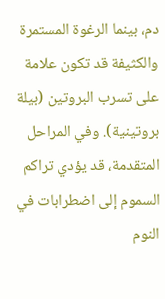دم، بينما الرغوة المستمرة والكثيفة قد تكون علامة على تسرب البروتين (بيلة بروتينية). وفي المراحل المتقدمة، قد يؤدي تراكم السموم إلى اضطرابات في النوم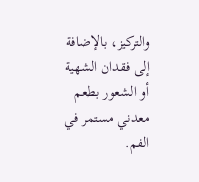والتركيز، بالإضافة إلى فقدان الشهية أو الشعور بطعم معدني مستمر في الفم.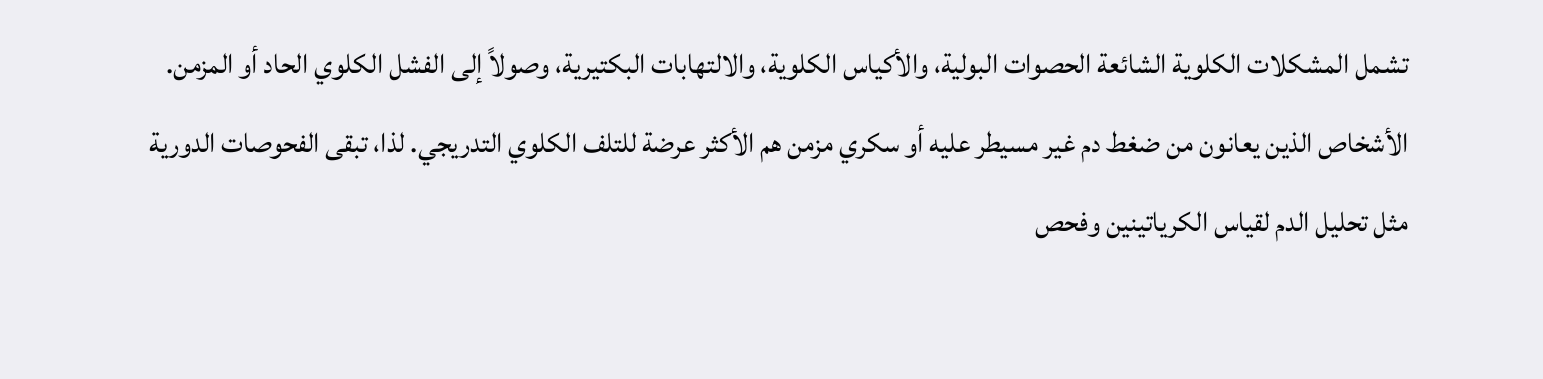تشمل المشكلات الكلوية الشائعة الحصوات البولية، والأكياس الكلوية، والالتهابات البكتيرية، وصولاً إلى الفشل الكلوي الحاد أو المزمن. الأشخاص الذين يعانون من ضغط دم غير مسيطر عليه أو سكري مزمن هم الأكثر عرضة للتلف الكلوي التدريجي. لذا، تبقى الفحوصات الدورية مثل تحليل الدم لقياس الكرياتينين وفحص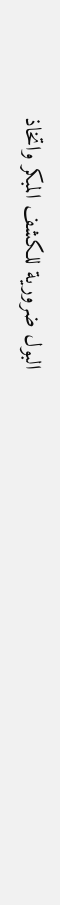البول ضرورية للكشف المبكر واتخاذ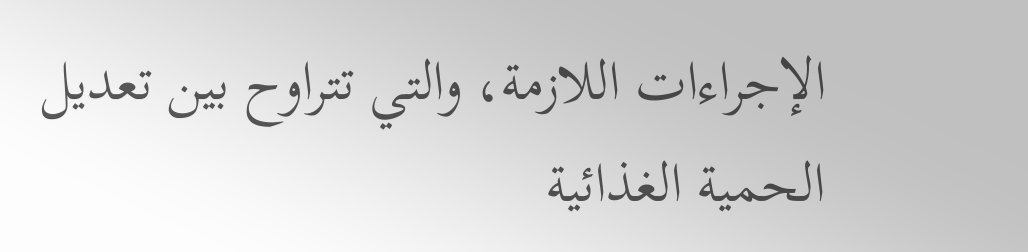الإجراءات اللازمة، والتي تتراوح بين تعديل الحمية الغذائية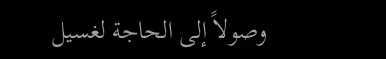وصولاً إلى الحاجة لغسيل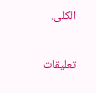الكلى.

تعليقات